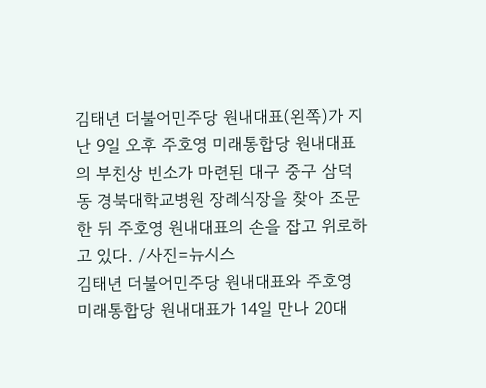김태년 더불어민주당 원내대표(왼쪽)가 지난 9일 오후 주호영 미래통합당 원내대표의 부친상 빈소가 마련된 대구 중구 삼덕동 경북대학교병원 장례식장을 찾아 조문한 뒤 주호영 원내대표의 손을 잡고 위로하고 있다. /사진=뉴시스
김태년 더불어민주당 원내대표와 주호영 미래통합당 원내대표가 14일 만나 20대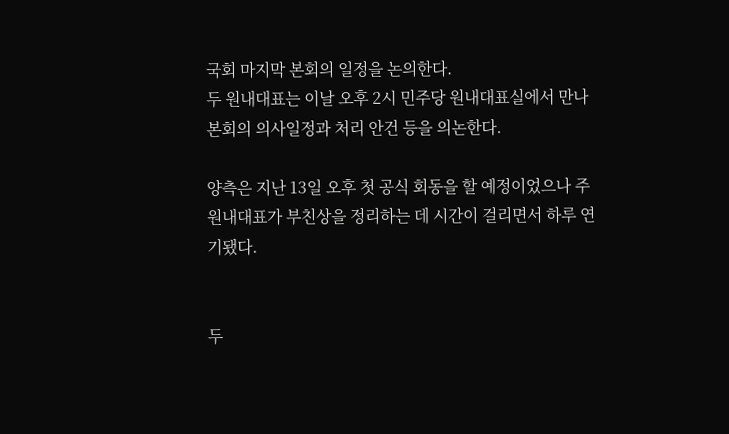국회 마지막 본회의 일정을 논의한다.
두 원내대표는 이날 오후 2시 민주당 원내대표실에서 만나 본회의 의사일정과 처리 안건 등을 의논한다.

양측은 지난 13일 오후 첫 공식 회동을 할 예정이었으나 주 원내대표가 부친상을 정리하는 데 시간이 걸리면서 하루 연기됐다.


두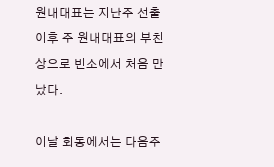원내대표는 지난주 선출 이후 주 원내대표의 부친상으로 빈소에서 처음 만났다.

이날 회동에서는 다음주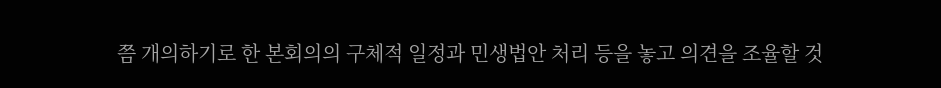쯤 개의하기로 한 본회의의 구체적 일정과 민생법안 처리 등을 놓고 의견을 조율할 것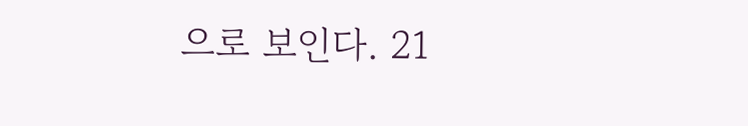으로 보인다. 21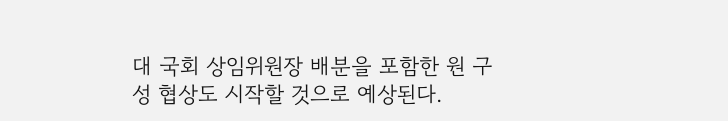대 국회 상임위원장 배분을 포함한 원 구성 협상도 시작할 것으로 예상된다.